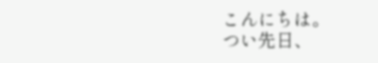こんにちは。
つい先日、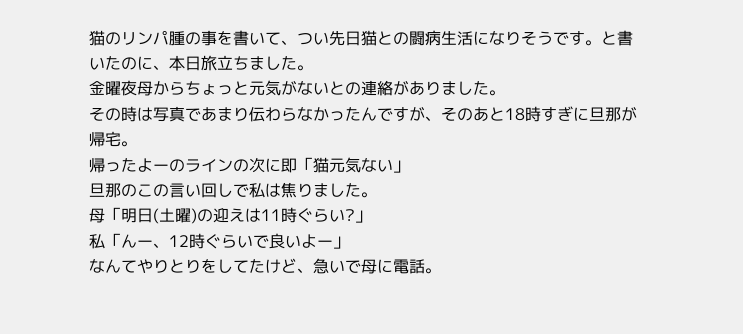猫のリンパ腫の事を書いて、つい先日猫との闘病生活になりそうです。と書いたのに、本日旅立ちました。
金曜夜母からちょっと元気がないとの連絡がありました。
その時は写真であまり伝わらなかったんですが、そのあと18時すぎに旦那が帰宅。
帰ったよーのラインの次に即「猫元気ない」
旦那のこの言い回しで私は焦りました。
母「明日(土曜)の迎えは11時ぐらい?」
私「んー、12時ぐらいで良いよー」
なんてやりとりをしてたけど、急いで母に電話。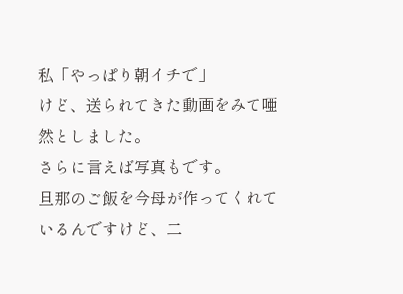私「やっぱり朝イチで」
けど、送られてきた動画をみて唖然としました。
さらに言えば写真もです。
旦那のご飯を今母が作ってくれているんですけど、二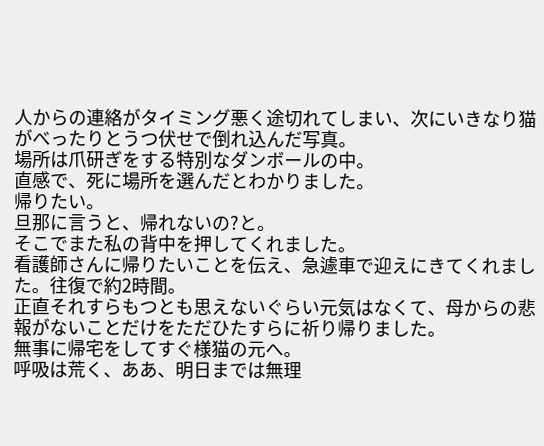人からの連絡がタイミング悪く途切れてしまい、次にいきなり猫がべったりとうつ伏せで倒れ込んだ写真。
場所は爪研ぎをする特別なダンボールの中。
直感で、死に場所を選んだとわかりました。
帰りたい。
旦那に言うと、帰れないの?と。
そこでまた私の背中を押してくれました。
看護師さんに帰りたいことを伝え、急遽車で迎えにきてくれました。往復で約2時間。
正直それすらもつとも思えないぐらい元気はなくて、母からの悲報がないことだけをただひたすらに祈り帰りました。
無事に帰宅をしてすぐ様猫の元へ。
呼吸は荒く、ああ、明日までは無理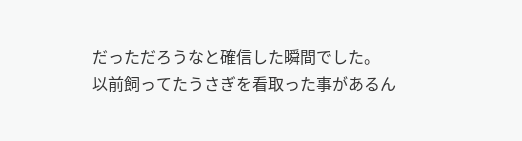だっただろうなと確信した瞬間でした。
以前飼ってたうさぎを看取った事があるん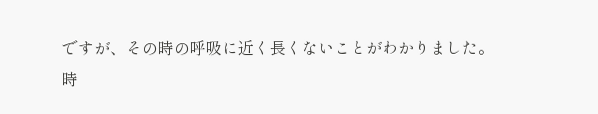ですが、その時の呼吸に近く長くないことがわかりました。
時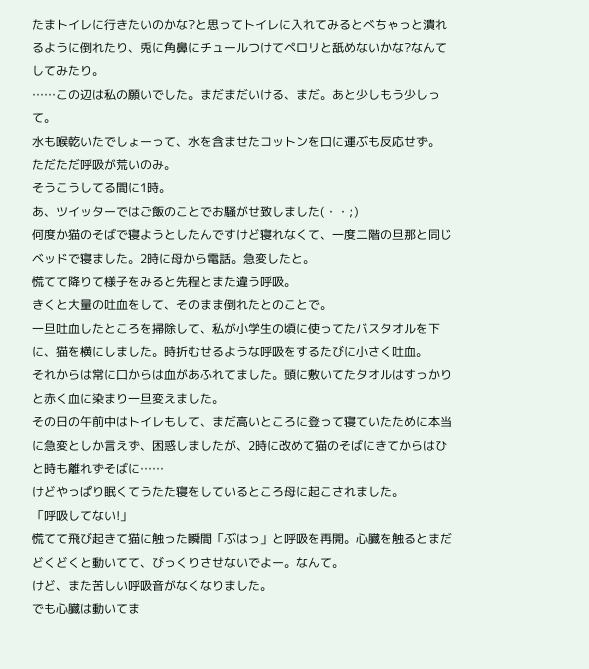たまトイレに行きたいのかな?と思ってトイレに入れてみるとべちゃっと潰れるように倒れたり、兎に角鼻にチュールつけてペロリと舐めないかな?なんてしてみたり。
……この辺は私の願いでした。まだまだいける、まだ。あと少しもう少しって。
水も喉乾いたでしょーって、水を含ませたコットンを口に運ぶも反応せず。
ただただ呼吸が荒いのみ。
そうこうしてる間に1時。
あ、ツイッターではご飯のことでお騒がせ致しました(・・;)
何度か猫のそばで寝ようとしたんですけど寝れなくて、一度二階の旦那と同じベッドで寝ました。2時に母から電話。急変したと。
慌てて降りて様子をみると先程とまた違う呼吸。
きくと大量の吐血をして、そのまま倒れたとのことで。
一旦吐血したところを掃除して、私が小学生の頃に使ってたバスタオルを下に、猫を横にしました。時折むせるような呼吸をするたびに小さく吐血。
それからは常に口からは血があふれてました。頭に敷いてたタオルはすっかりと赤く血に染まり一旦変えました。
その日の午前中はトイレもして、まだ高いところに登って寝ていたために本当に急変としか言えず、困惑しましたが、2時に改めて猫のそばにきてからはひと時も離れずそばに……
けどやっぱり眠くてうたた寝をしているところ母に起こされました。
「呼吸してない!」
慌てて飛び起きて猫に触った瞬間「ぶはっ」と呼吸を再開。心臓を触るとまだどくどくと動いてて、びっくりさせないでよー。なんて。
けど、また苦しい呼吸音がなくなりました。
でも心臓は動いてま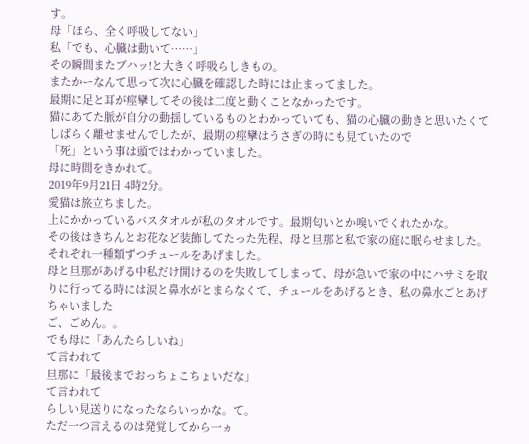す。
母「ほら、全く呼吸してない」
私「でも、心臓は動いて……」
その瞬間またブハッ!と大きく呼吸らしきもの。
またかーなんて思って次に心臓を確認した時には止まってました。
最期に足と耳が痙攣してその後は二度と動くことなかったです。
猫にあてた脈が自分の動揺しているものとわかっていても、猫の心臓の動きと思いたくてしばらく離せませんでしたが、最期の痙攣はうさぎの時にも見ていたので
「死」という事は頭ではわかっていました。
母に時間をきかれて。
2019年9月21日 4時2分。
愛猫は旅立ちました。
上にかかっているバスタオルが私のタオルです。最期匂いとか嗅いでくれたかな。
その後はきちんとお花など装飾してたった先程、母と旦那と私で家の庭に眠らせました。
それぞれ一種類ずつチュールをあげました。
母と旦那があげる中私だけ開けるのを失敗してしまって、母が急いで家の中にハサミを取りに行ってる時には涙と鼻水がとまらなくて、チュールをあげるとき、私の鼻水ごとあげちゃいました
ご、ごめん。。
でも母に「あんたらしいね」
て言われて
旦那に「最後までおっちょこちょいだな」
て言われて
らしい見送りになったならいっかな。て。
ただ一つ言えるのは発覚してから一ヵ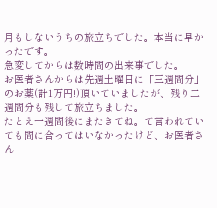月もしないうちの旅立ちでした。本当に早かったです。
急変してからは数時間の出来事でした。
お医者さんからは先週土曜日に「三週間分」のお薬(計1万円!)頂いていましたが、残り二週間分も残して旅立ちました。
たとえ一週間後にまたきてね。て言われていても間に合ってはいなかったけど、お医者さん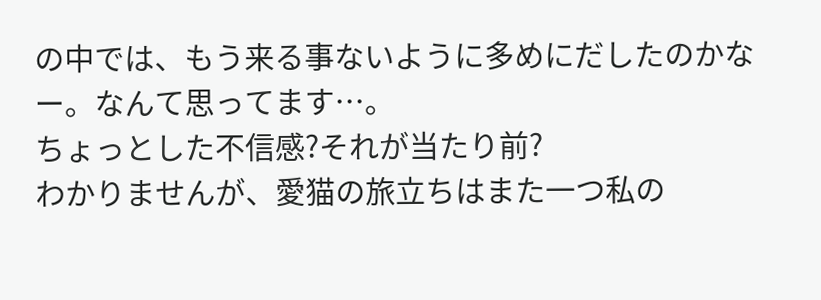の中では、もう来る事ないように多めにだしたのかなー。なんて思ってます…。
ちょっとした不信感?それが当たり前?
わかりませんが、愛猫の旅立ちはまた一つ私の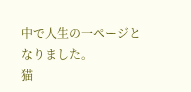中で人生の一ページとなりました。
猫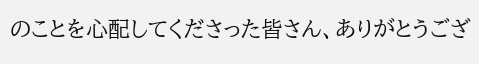のことを心配してくださった皆さん、ありがとうござ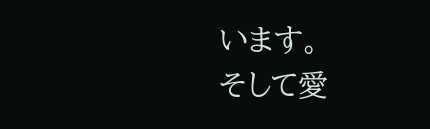います。
そして愛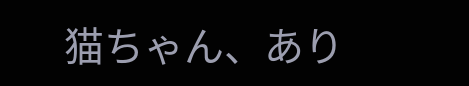猫ちゃん、あり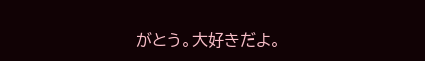がとう。大好きだよ。